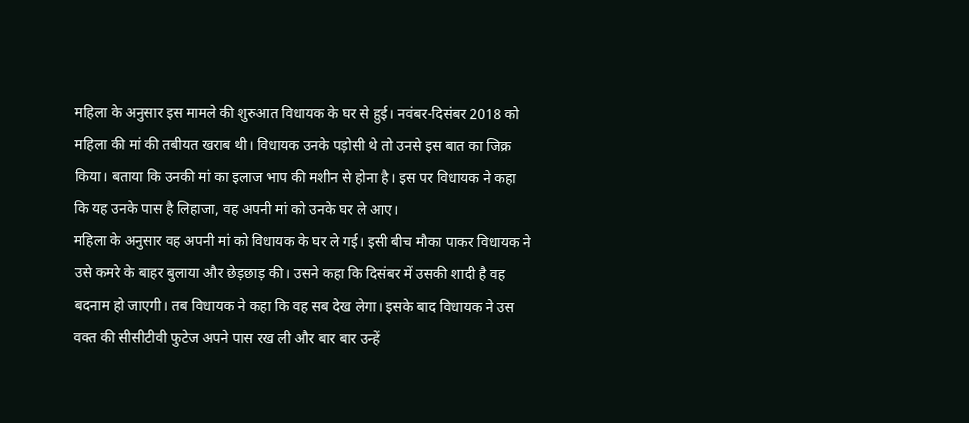महिला के अनुसार इस मामले की शुरुआत विधायक के घर से हुई। नवंबर-दिसंबर 2018 को महिला की मां की तबीयत खराब थी। विधायक उनके पड़ोसी थे तो उनसे इस बात का जिक्र किया। बताया कि उनकी मां का इलाज भाप की मशीन से होना है। इस पर विधायक ने कहा कि यह उनके पास है लिहाजा, वह अपनी मां को उनके घर ले आए।
महिला के अनुसार वह अपनी मां को विधायक के घर ले गई। इसी बीच मौका पाकर विधायक ने उसे कमरे के बाहर बुलाया और छेड़छाड़ की। उसने कहा कि दिसंबर में उसकी शादी है वह बदनाम हो जाएगी। तब विधायक ने कहा कि वह सब देख लेगा। इसके बाद विधायक ने उस वक्त की सीसीटीवी फुटेज अपने पास रख ली और बार बार उन्हें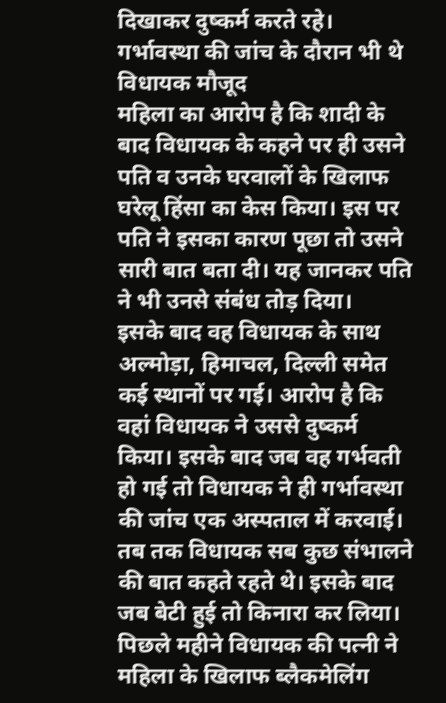दिखाकर दुष्कर्म करते रहे।
गर्भावस्था की जांच के दौरान भी थे विधायक मौजूद
महिला का आरोप है कि शादी के बाद विधायक के कहने पर ही उसने पति व उनके घरवालों के खिलाफ घरेलू हिंसा का केस किया। इस पर पति ने इसका कारण पूछा तो उसने सारी बात बता दी। यह जानकर पति ने भी उनसे संबंध तोड़ दिया।
इसके बाद वह विधायक के साथ अल्मोड़ा, हिमाचल, दिल्ली समेत कई स्थानों पर गई। आरोप है कि वहां विधायक ने उससे दुष्कर्म किया। इसके बाद जब वह गर्भवती हो गई तो विधायक ने ही गर्भावस्था की जांच एक अस्पताल में करवाई। तब तक विधायक सब कुछ संभालने की बात कहते रहते थे। इसके बाद जब बेटी हुई तो किनारा कर लिया।
पिछले महीने विधायक की पत्नी ने महिला के खिलाफ ब्लैकमेलिंग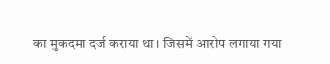का मुकदमा दर्ज कराया था। जिसमें आरोप लगाया गया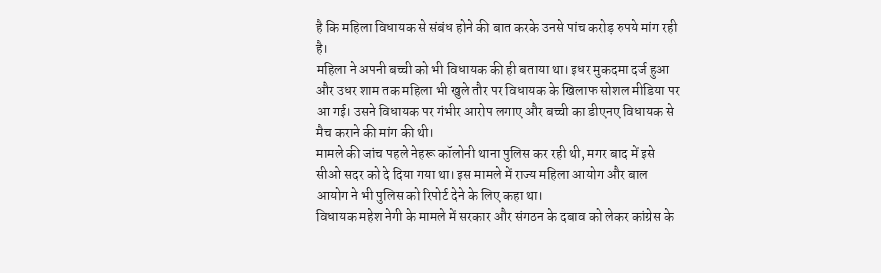है कि महिला विधायक से संबंध होने की बात करके उनसे पांच करोड़ रुपये मांग रही है।
महिला ने अपनी बच्ची को भी विधायक की ही बताया था। इधर मुकदमा दर्ज हुआ और उधर शाम तक महिला भी खुले तौर पर विधायक के खिलाफ सोशल मीडिया पर आ गई। उसने विधायक पर गंभीर आरोप लगाए और बच्ची का डीएनए विधायक से मैच कराने की मांग की थी।
मामले की जांच पहले नेहरू कॉलोनी थाना पुलिस कर रही थी, मगर बाद में इसे सीओ सदर को दे दिया गया था। इस मामले में राज्य महिला आयोग और बाल आयोग ने भी पुलिस को रिपोर्ट देने के लिए कहा था।
विधायक महेश नेगी के मामले में सरकार और संगठन के दबाव को लेकर कांग्रेस के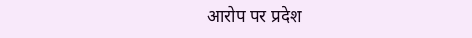आरोप पर प्रदेश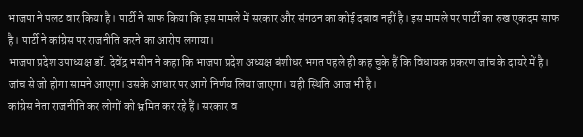भाजपा ने पलट वार किया है। पार्टी ने साफ किया कि इस मामले में सरकार और संगठन का कोई दबाव नहीं है। इस मामले पर पार्टी का रुख एकदम साफ है। पार्टी ने कांग्रेस पर राजनीति करने का आरोप लगाया।
भाजपा प्रदेश उपाध्यक्ष डॉ. देवेंद्र भसीन ने कहा कि भाजपा प्रदेश अध्यक्ष बंशीधर भगत पहले ही कह चुके हैं कि विधायक प्रकरण जांच के दायरे में है। जांच से जो होगा सामने आएगा। उसके आधार पर आगे निर्णय लिया जाएगा। यही स्थिति आज भी है।
कांग्रेस नेता राजनीति कर लोगों को भ्रमित कर रहे हैं। सरकार व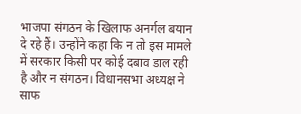भाजपा संगठन के खिलाफ अनर्गल बयान दे रहे हैं। उन्होंने कहा कि न तो इस मामले में सरकार किसी पर कोई दबाव डाल रही है और न संगठन। विधानसभा अध्यक्ष ने साफ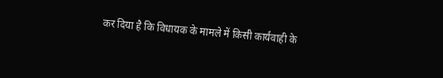कर दिया है कि विधायक के मामले में किसी कार्यवाही के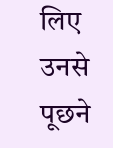लिए उनसे पूछने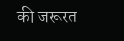की जरूरत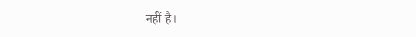नहीं है।